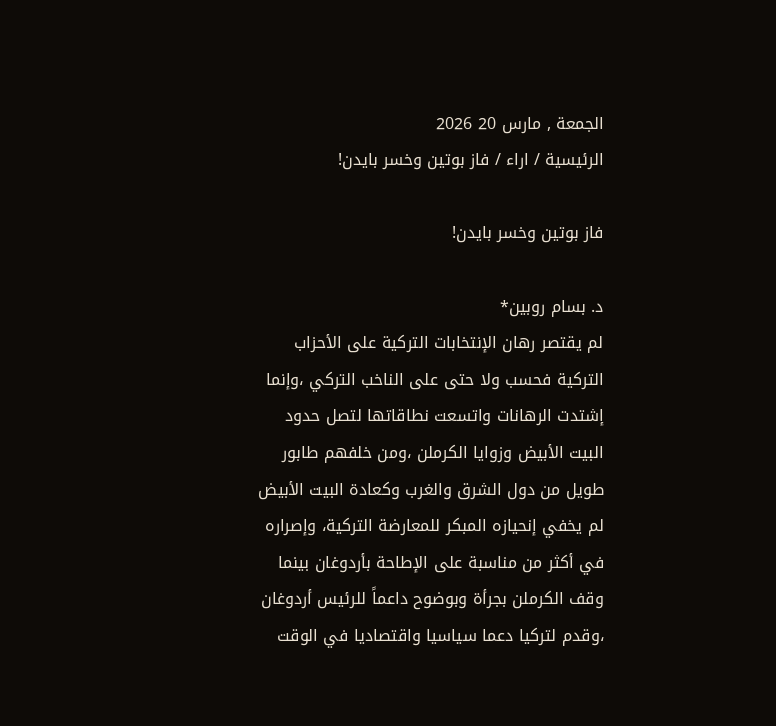الجمعة , مارس 20 2026
الرئيسية / اراء / فاز بوتين وخسر بايدن!

فاز بوتين وخسر بايدن!

د. بسام روبين*
لم يقتصر رهان الإنتخابات التركية على الأحزاب التركية فحسب ولا حتى على الناخب التركي ،وإنما إشتدت الرهانات واتسعت نطاقاتها لتصل حدود البيت الأبيض وزوايا الكرملن ،ومن خلفهم طابور طويل من دول الشرق والغرب وكعادة البيت الأبيض لم يخفي إنحيازه المبكر للمعارضة التركية، وإصراره في أكثر من مناسبة على الإطاحة بأردوغان بينما وقف الكرملن بجرأة وبوضوح داعماً للرئيس أردوغان ،وقدم لتركيا دعما سياسيا واقتصاديا في الوقت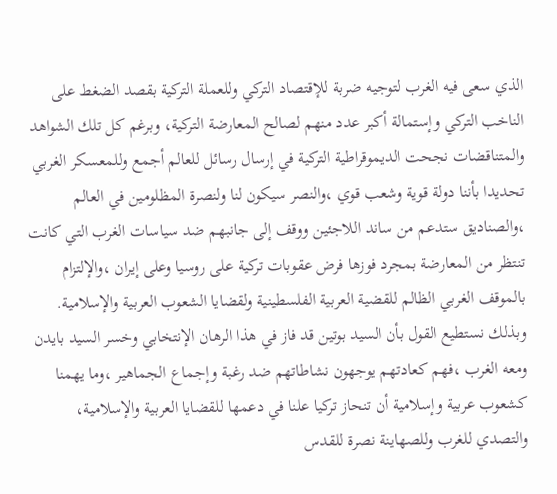الذي سعى فيه الغرب لتوجيه ضربة للإقتصاد التركي وللعملة التركية بقصد الضغط على الناخب التركي وإستمالة أكبر عدد منهم لصالح المعارضة التركية، وبرغم كل تلك الشواهد والمتناقضات نجحت الديموقراطية التركية في إرسال رسائل للعالم أجمع وللمعسكر الغربي تحديدا بأننا دولة قوية وشعب قوي ،والنصر سيكون لنا ولنصرة المظلومين في العالم ،والصناديق ستدعم من ساند اللاجئين ووقف إلى جانبهم ضد سياسات الغرب التي كانت تنتظر من المعارضة بمجرد فوزها فرض عقوبات تركية على روسيا وعلى إيران ،والإلتزام بالموقف الغربي الظالم للقضية العربية الفلسطينية ولقضايا الشعوب العربية والإسلامية.
وبذلك نستطيع القول بأن السيد بوتين قد فاز في هذا الرهان الإنتخابي وخسر السيد بايدن ومعه الغرب ،فهم كعادتهم يوجهون نشاطاتهم ضد رغبة وإجماع الجماهير ،وما يهمنا كشعوب عربية وإسلامية أن تنحاز تركيا علنا في دعمها للقضايا العربية والإسلامية، والتصدي للغرب وللصهاينة نصرة للقدس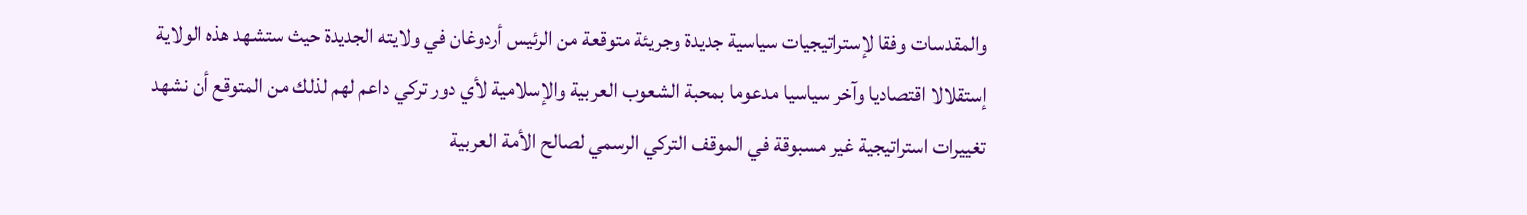والمقدسات وفقا لإستراتيجيات سياسية جديدة وجريئة متوقعة من الرئيس أردوغان في ولايته الجديدة حيث ستشهد هذه الولاية إستقلالا اقتصاديا وآخر سياسيا مدعوما بمحبة الشعوب العربية والإسلامية لأي دور تركي داعم لهم لذلك من المتوقع أن نشهد تغييرات استراتيجية غير مسبوقة في الموقف التركي الرسمي لصالح الأمة العربية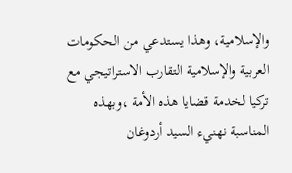والإسلامية، وهذا يستدعي من الحكومات العربية والإسلامية التقارب الاستراتيجي مع تركيا لخدمة قضايا هذه الأمة ،وبهذه المناسبة نهنيء السيد أردوغان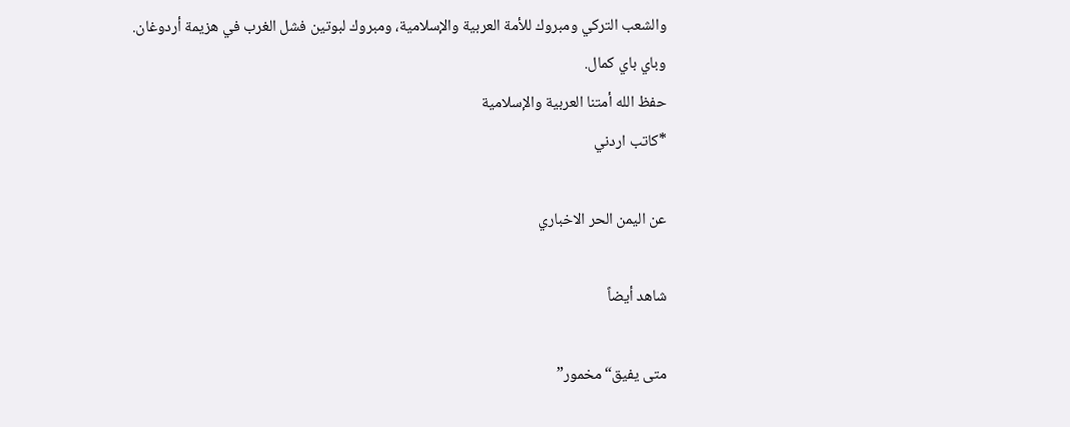والشعب التركي ومبروك للأمة العربية والإسلامية، ومبروك لبوتين فشل الغرب في هزيمة أردوغان.
وباي باي كمال.
حفظ الله أمتنا العربية والإسلامية
*كاتب اردني

عن اليمن الحر الاخباري

شاهد أيضاً

متى يفيق“مخمور”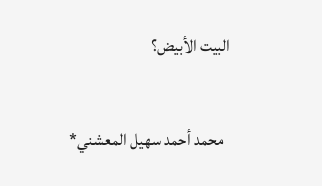البيت الأبيض؟

  محمد أحمد سهيل المعشني*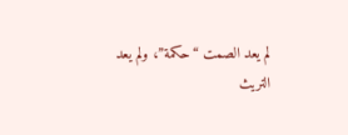لم يعد الصمت “حكمة”، ولم يعد التريث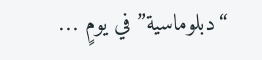“دبلوماسية” في يومٍ …